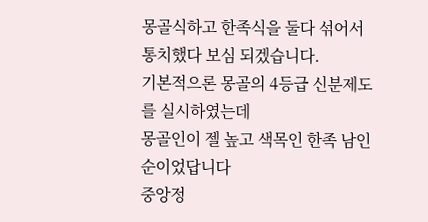몽골식하고 한족식을 둘다 섞어서 통치했다 보심 되겠습니다.
기본적으론 몽골의 4등급 신분제도를 실시하였는데
몽골인이 젤 높고 색목인 한족 남인 순이었답니다
중앙정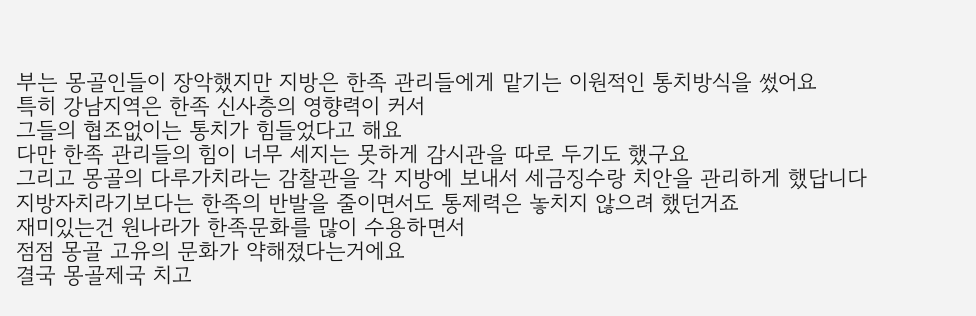부는 몽골인들이 장악했지만 지방은 한족 관리들에게 맡기는 이원적인 통치방식을 썼어요
특히 강남지역은 한족 신사층의 영향력이 커서
그들의 협조없이는 통치가 힘들었다고 해요
다만 한족 관리들의 힘이 너무 세지는 못하게 감시관을 따로 두기도 했구요
그리고 몽골의 다루가치라는 감찰관을 각 지방에 보내서 세금징수랑 치안을 관리하게 했답니다
지방자치라기보다는 한족의 반발을 줄이면서도 통제력은 놓치지 않으려 했던거죠
재미있는건 원나라가 한족문화를 많이 수용하면서
점점 몽골 고유의 문화가 약해졌다는거에요
결국 몽골제국 치고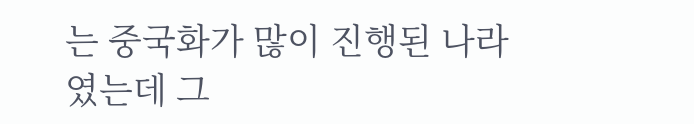는 중국화가 많이 진행된 나라였는데 그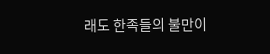래도 한족들의 불만이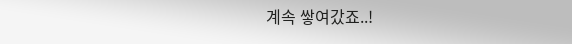계속 쌓여갔죠..!